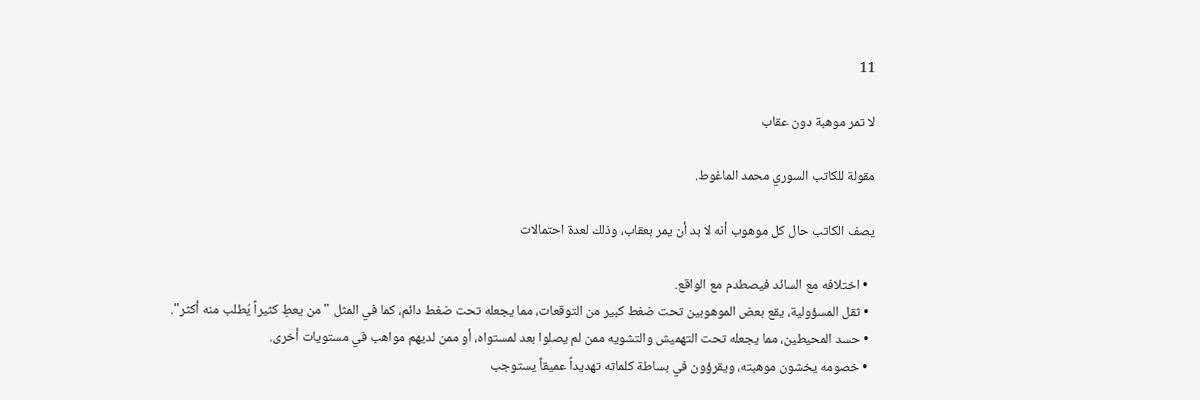11

لا تمر موهبة دون عقاب

مقولة للكاتب السوري محمد الماغوط.

يصف الكاتب حال كل موهوب أنه لا بد أن يمر بعقاب، وذلك لعدة احتمالات

  • اختلافه مع السائد فيصطدم مع الواقع.
  • ثقل المسؤولية، يقع بعض الموهوبين تحت ضغط كبير من التوقعات، مما يجعله تحت ضغط دائم، كما في المثل "من يعطِ كثيراً يُطلب منه أكثر".
  • حسد المحيطين، مما يجعله تحت التهميش والتشويه ممن لم يصلوا بعد لمستواه، أو ممن لديهم مواهب في مستويات أخرى.
  • خصومه يخشون موهبته، ويقرؤون في بساطة كلماته تهديداً عميقاً يستوجب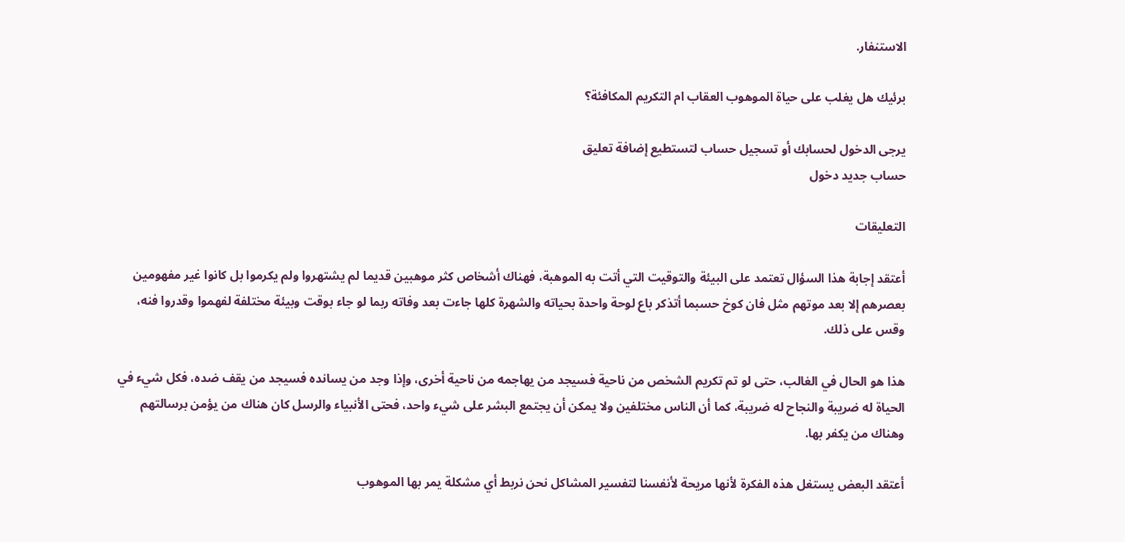الاستنفار.

برئيك هل يغلب على حياة الموهوب العقاب ام التكريم المكافئة؟

يرجى الدخول لحسابك أو تسجيل حساب لتستطيع إضافة تعليق
حساب جديد دخول

التعليقات

أعتقد إجابة هذا السؤال تعتمد على البيئة والتوقيت التي أتت به الموهبة، فهناك أشخاص كثر موهبين قديما لم يشتهروا ولم يكرموا بل كانوا غير مفهومين بعصرهم إلا بعد موتهم مثل فان كوخ حسبما أتذكر باع لوحة واحدة بحياته والشهرة كلها جاءت بعد وفاته ربما لو جاء بوقت وبيئة مختلفة لفهموا وقدروا فنه، وقس على ذلك.

هذا هو الحال في الغالب، حتى لو تم تكريم الشخص من ناحية فسيجد من يهاجمه من ناحية أخرى، وإذا وجد من يسانده فسيجد من يقف ضده، فكل شيء في الحياة له ضريبة والنجاح له ضريبة، كما أن الناس مختلفين ولا يمكن أن يجتمع البشر على شيء واحد، فحتى الأنبياء والرسل كان هناك من يؤمن برسالتهم وهناك من يكفر بها.

أعتقد البعض يستغل هذه الفكرة لأنها مريحة لأنفسنا لتفسير المشاكل نحن نربط أي مشكلة يمر بها الموهوب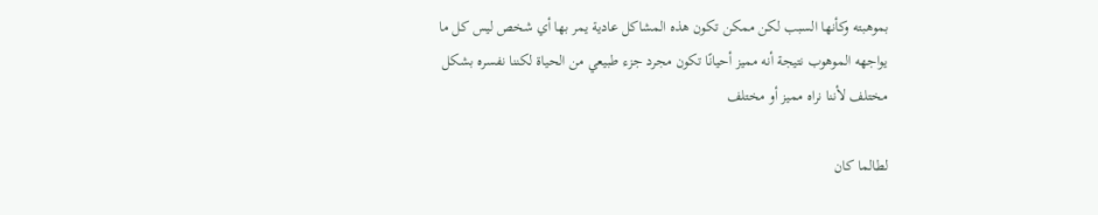بموهبته وكأنها السبب لكن ممكن تكون هذه المشاكل عادية يمر بها أي شخص ليس كل ما يواجهه الموهوب نتيجة أنه مميز أحيانًا تكون مجرد جزء طبيعي من الحياة لكننا نفسره بشكل مختلف لأننا نراه مميز أو مختلف

لطالما كان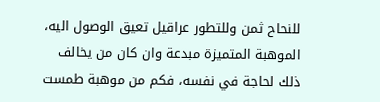للنحاح ثمن وللتطور عراقيل تعيق الوصول اليه، الموهبة المتميزة مبدعة وان كان من يخالف ذلك لحاجة في نفسه، فكم من موهبة طمست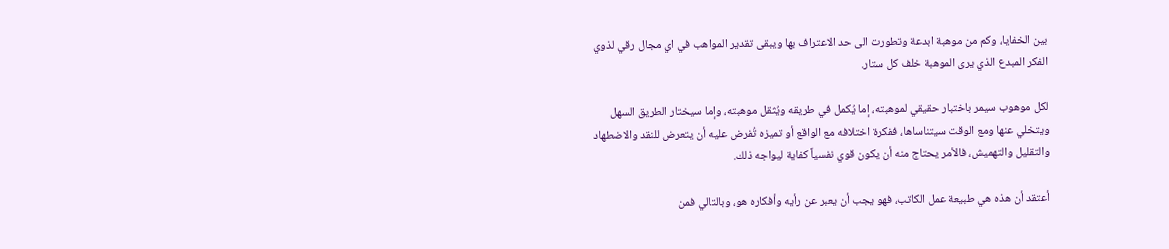بين الخفايا، وكم من موهبة ابدعة وتطورت الى حد الاعتراف بها ويبقى تقدير المواهب في اي مجال رقي لذوي الفكر المبدع الذي يرى الموهبة خلف كل ستار.

لكل موهوب سيمر باختبار حقيقي لموهبته، إما يُكمل في طريقه ويُثقل موهبته، وإما سيختار الطريق السهل ويتخلي عنها ومع الوقت سيتناساها، ففكرة اختلافه مع الواقع أو تميزه تُفرض عليه أن يتعرض للنقد والاضطهاد والتقليل والتهميش، فالأمر يحتاج منه أن يكون قوي نفسياً كفاية ليواجه ذلك.

أعتقد أن هذه هي طبيعة عمل الكاتب، فهو يجب أن يعبر عن رأيه وأفكاره هو، وبالتالي فمن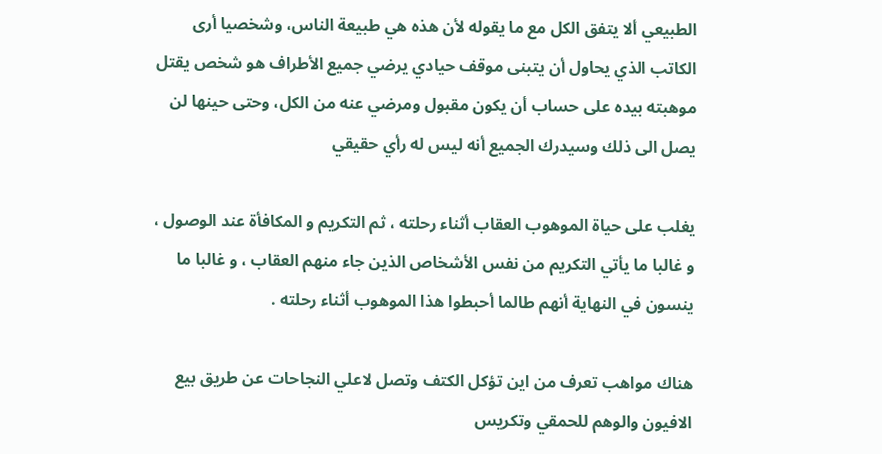الطبيعي ألا يتفق الكل مع ما يقوله لأن هذه هي طبيعة الناس، وشخصيا أرى الكاتب الذي يحاول أن يتبنى موقف حيادي يرضي جميع الأطراف هو شخص يقتل موهبته بيده على حساب أن يكون مقبول ومرضي عنه من الكل، وحتى حينها لن يصل الى ذلك وسيدرك الجميع أنه ليس له رأي حقيقي

يغلب على حياة الموهوب العقاب أثناء رحلته ، ثم التكريم و المكافأة عند الوصول ، و غالبا ما يأتي التكريم من نفس الأشخاص الذين جاء منهم العقاب ، و غالبا ما ينسون في النهاية أنهم طالما أحبطوا هذا الموهوب أثناء رحلته .

هناك مواهب تعرف من اين تؤكل الكتف وتصل لاعلي النجاحات عن طريق بيع الافيون والوهم للحمقي وتكريس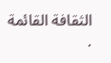الثقافة القائمة .